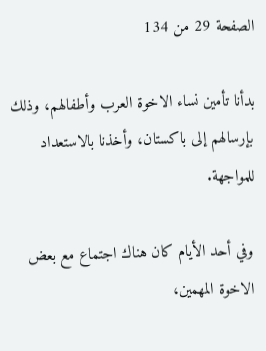الصفحة 29 من 134

بدأنا تأمين نساء الاخوة العرب وأطفالهم، وذلك بإرسالهم إلى باكستان، وأخذنا بالاستعداد للمواجهة.

وفي أحد الأيام كان هناك اجتماع مع بعض الاخوة المهمين،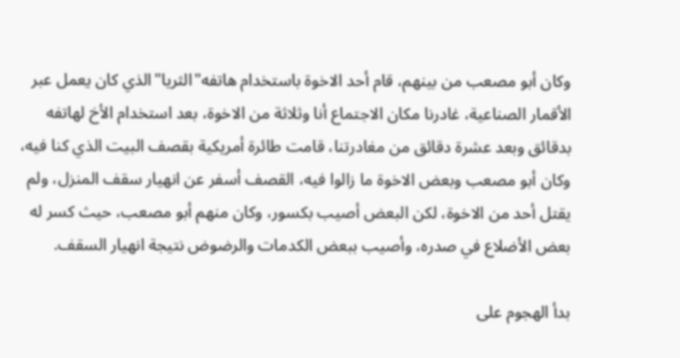وكان أبو مصعب من بينهم، قام أحد الاخوة باستخدام هاتفه"الثريا"الذي كان يعمل عبر الأقمار الصناعية، غادرنا مكان الاجتماع أنا وثلاثة من الاخوة، بعد استخدام الأخ لهاتفه بدقائق وبعد عشرة دقائق من مغادرتنا، قامت طائرة أمريكية بقصف البيت الذي كنا فيه، وكان أبو مصعب وبعض الاخوة ما زالوا فيه، القصف أسفر عن انهيار سقف المنزل، ولم يقتل أحد من الاخوة، لكن البعض أصيب بكسور، وكان منهم أبو مصعب، حيث كسر له بعض الأضلاع في صدره، وأصيب ببعض الكدمات والرضوض نتيجة انهيار السقف.

بدأ الهجوم على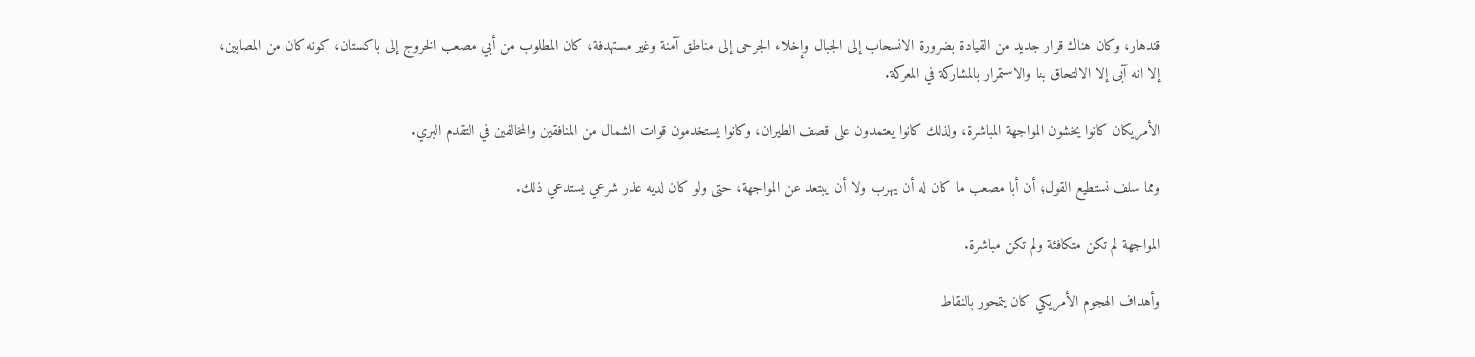قندهار، وكان هناك قرار جديد من القيادة بضرورة الانسحاب إلى الجبال وإخلاء الجرحى إلى مناطق آمنة وغير مستهدفة، كان المطلوب من أبي مصعب الخروج إلى باكستان، كونه كان من المصابين، إلا انه آبى إلا الالتحاق بنا والاستمرار بالمشاركة في المعركة.

الأمريكان كانوا يخشون المواجهة المباشرة، ولذلك كانوا يعتمدون على قصف الطيران، وكانوا يستخدمون قوات الشمال من المنافقين والمخالفين في التقدم البري.

ومما سلف نستطيع القول؛ أن أبا مصعب ما كان له أن يهرب ولا أن يبتعد عن المواجهة، حتى ولو كان لديه عذر شرعي يستدعي ذلك.

المواجهة لم تكن متكافئة ولم تكن مباشرة.

وأهداف الهجوم الأمريكي كان يتمحور بالنقاط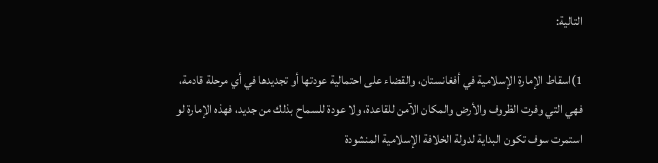التالية:

1)اسقاط الإمارة الإسلامية في أفغانستان، والقضاء على احتمالية عودتها أو تجديدها في أي مرحلة قادمة، فهي التي وفرت الظروف والأرض والمكان الآمن للقاعدة، ولا عودة للسماح بذلك من جديد، فهذه الإمارة لو استمرت سوف تكون البداية لدولة الخلافة الإسلامية المنشودة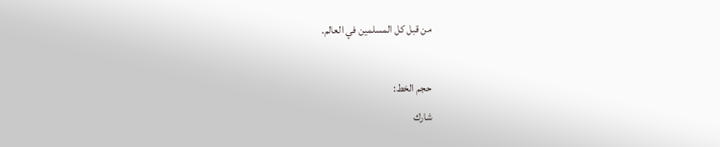من قبل كل المسلمين في العالم.

حجم الخط:
شارك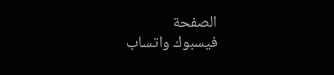الصفحة
فيسبوك واتساب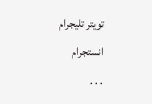تويتر تليجرام انستجرام
. . .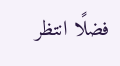فضلًا انتظر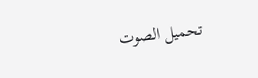تحميل الصوت